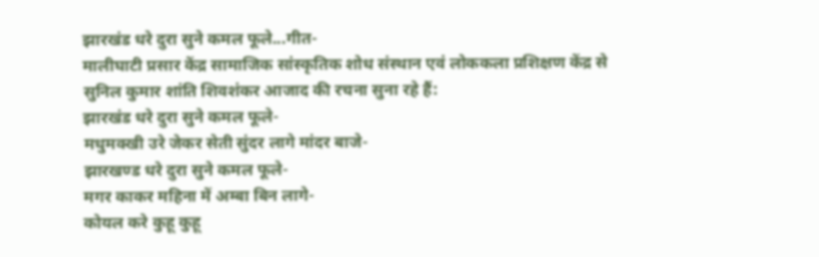झारखंड धरे दुरा सुने कमल फूले...गीत-
मालीघाटी प्रसार केंद्र सामाजिक सांस्कृतिक शोध संस्थान एवं लोककला प्रशिक्षण केंद्र से सुनिल कुमार शांति शिवशंकर आजाद की रचना सुना रहे हैं:
झारखंड धरे दुरा सुने कमल फूले-
मधुमक्खी उरे जेकर सेती सुंदर लागे मांदर बाजे-
झारखण्ड धरे दुरा सुने कमल फूले-
मगर काकर महिना में अम्बा बिन लागे-
कोयल करे कुहू कुहू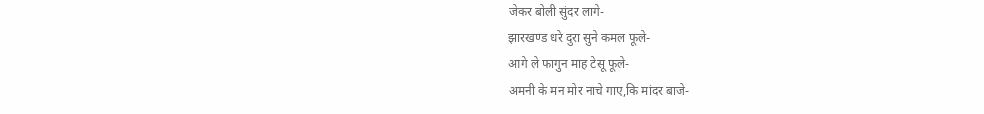जेकर बोली सुंदर लागे-
झारखण्ड धरे दुरा सुने कमल फूले-
आगे ले फागुन माह टेसू फूले-
अमनी के मन मोर नाचे गाए,कि मांदर बाजे-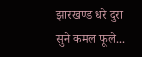झारखण्ड धरे दुरा सुने कमल फूले...